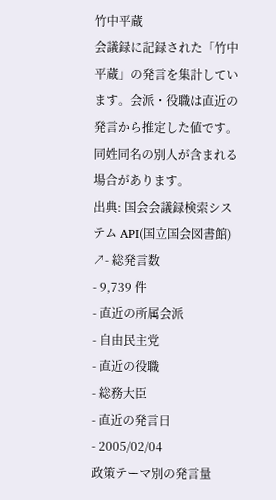竹中平蔵
会議録に記録された「竹中平蔵」の発言を集計しています。会派・役職は直近の発言から推定した値です。同姓同名の別人が含まれる場合があります。
出典: 国会会議録検索システム API(国立国会図書館) ↗- 総発言数
- 9,739 件
- 直近の所属会派
- 自由民主党
- 直近の役職
- 総務大臣
- 直近の発言日
- 2005/02/04
政策テーマ別の発言量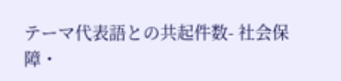テーマ代表語との共起件数- 社会保障・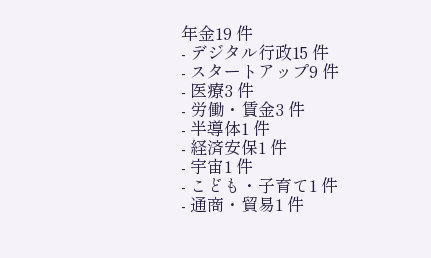年金19 件
- デジタル行政15 件
- スタートアップ9 件
- 医療3 件
- 労働・賃金3 件
- 半導体1 件
- 経済安保1 件
- 宇宙1 件
- こども・子育て1 件
- 通商・貿易1 件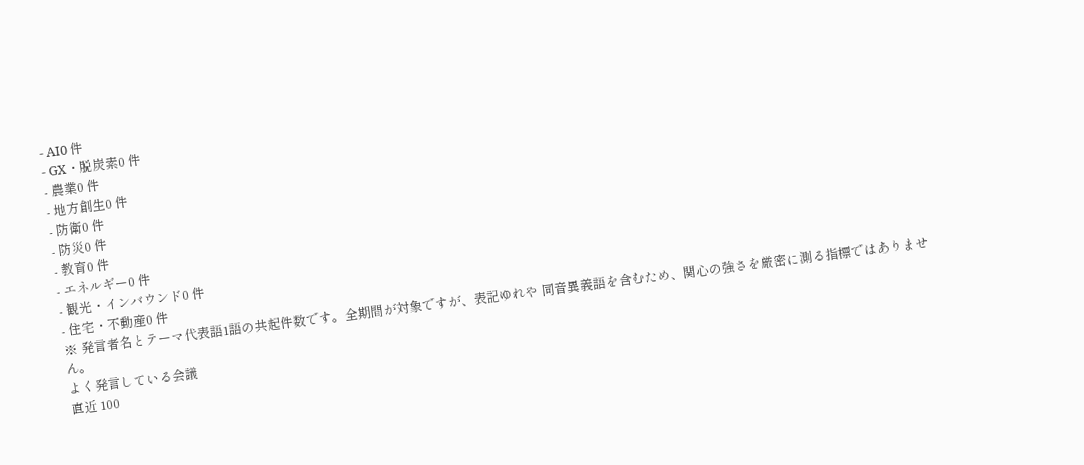- AI0 件
- GX・脱炭素0 件
- 農業0 件
- 地方創生0 件
- 防衛0 件
- 防災0 件
- 教育0 件
- エネルギー0 件
- 観光・インバウンド0 件
- 住宅・不動産0 件
※ 発言者名とテーマ代表語1語の共起件数です。全期間が対象ですが、表記ゆれや 同音異義語を含むため、関心の強さを厳密に測る指標ではありません。
よく発言している会議
直近 100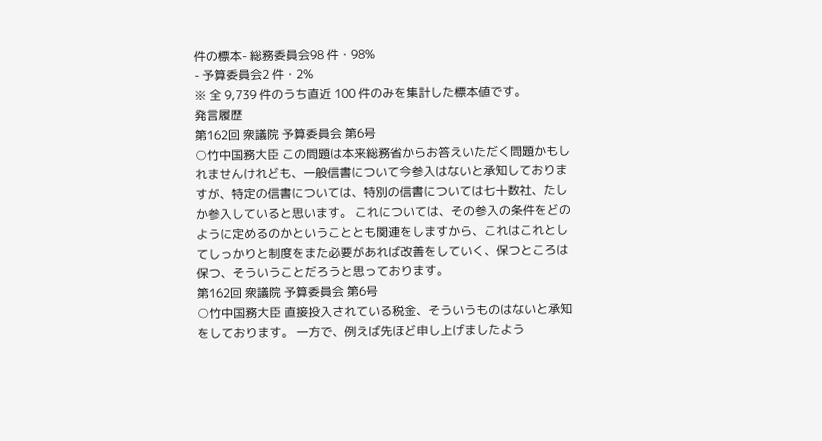件の標本- 総務委員会98 件・98%
- 予算委員会2 件・2%
※ 全 9,739 件のうち直近 100 件のみを集計した標本値です。
発言履歴
第162回 衆議院 予算委員会 第6号
○竹中国務大臣 この問題は本来総務省からお答えいただく問題かもしれませんけれども、一般信書について今参入はないと承知しておりますが、特定の信書については、特別の信書については七十数社、たしか参入していると思います。 これについては、その参入の条件をどのように定めるのかということとも関連をしますから、これはこれとしてしっかりと制度をまた必要があれば改善をしていく、保つところは保つ、そういうことだろうと思っております。
第162回 衆議院 予算委員会 第6号
○竹中国務大臣 直接投入されている税金、そういうものはないと承知をしております。 一方で、例えば先ほど申し上げましたよう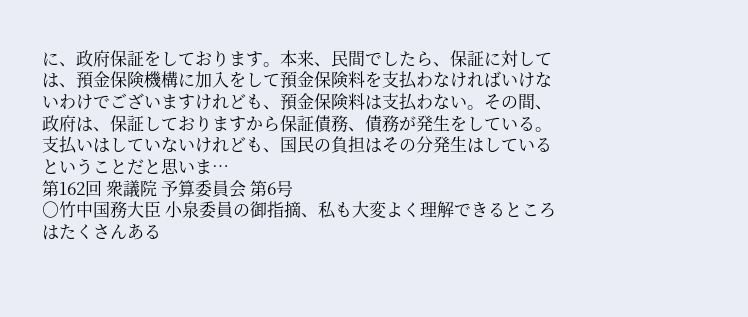に、政府保証をしております。本来、民間でしたら、保証に対しては、預金保険機構に加入をして預金保険料を支払わなければいけないわけでございますけれども、預金保険料は支払わない。その間、政府は、保証しておりますから保証債務、債務が発生をしている。支払いはしていないけれども、国民の負担はその分発生はしているということだと思いま…
第162回 衆議院 予算委員会 第6号
○竹中国務大臣 小泉委員の御指摘、私も大変よく理解できるところはたくさんある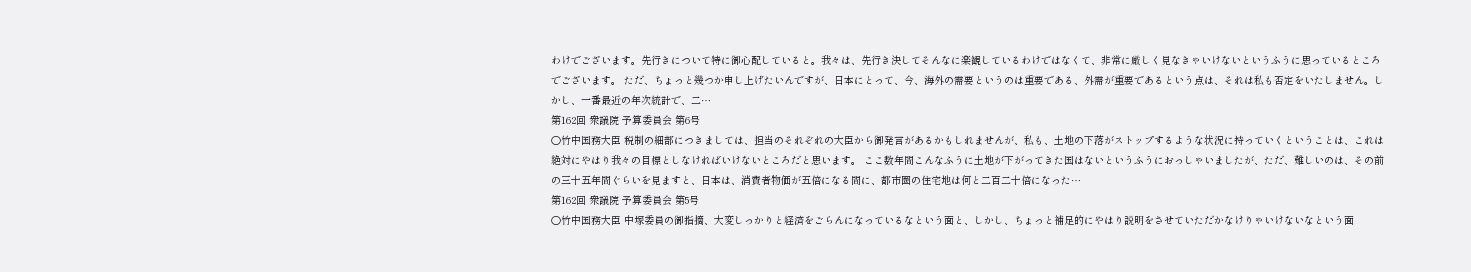わけでございます。先行きについて特に御心配していると。我々は、先行き決してそんなに楽観しているわけではなくて、非常に厳しく見なきゃいけないというふうに思っているところでございます。 ただ、ちょっと幾つか申し上げたいんですが、日本にとって、今、海外の需要というのは重要である、外需が重要であるという点は、それは私も否定をいたしません。しかし、一番最近の年次統計で、二…
第162回 衆議院 予算委員会 第6号
○竹中国務大臣 税制の細部につきましては、担当のそれぞれの大臣から御発言があるかもしれませんが、私も、土地の下落がストップするような状況に持っていくということは、これは絶対にやはり我々の目標としなければいけないところだと思います。 ここ数年間こんなふうに土地が下がってきた国はないというふうにおっしゃいましたが、ただ、難しいのは、その前の三十五年間ぐらいを見ますと、日本は、消費者物価が五倍になる間に、都市圏の住宅地は何と二百二十倍になった…
第162回 衆議院 予算委員会 第5号
○竹中国務大臣 中塚委員の御指摘、大変しっかりと経済をごらんになっているなという面と、しかし、ちょっと補足的にやはり説明をさせていただかなけりゃいけないなという面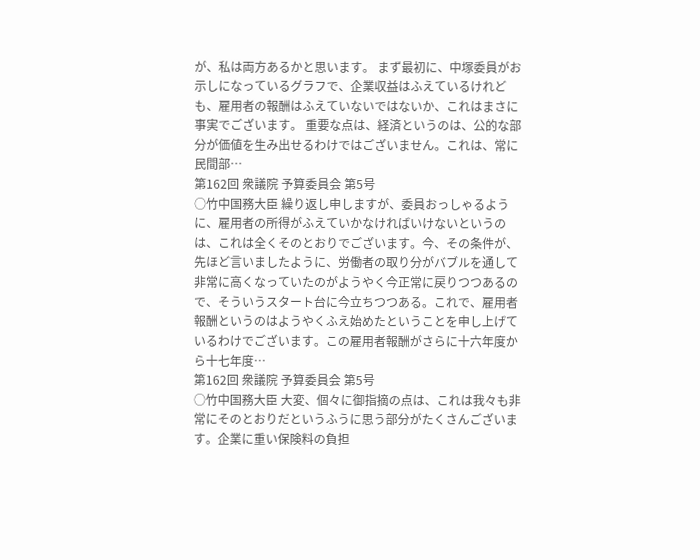が、私は両方あるかと思います。 まず最初に、中塚委員がお示しになっているグラフで、企業収益はふえているけれども、雇用者の報酬はふえていないではないか、これはまさに事実でございます。 重要な点は、経済というのは、公的な部分が価値を生み出せるわけではございません。これは、常に民間部…
第162回 衆議院 予算委員会 第5号
○竹中国務大臣 繰り返し申しますが、委員おっしゃるように、雇用者の所得がふえていかなければいけないというのは、これは全くそのとおりでございます。今、その条件が、先ほど言いましたように、労働者の取り分がバブルを通して非常に高くなっていたのがようやく今正常に戻りつつあるので、そういうスタート台に今立ちつつある。これで、雇用者報酬というのはようやくふえ始めたということを申し上げているわけでございます。この雇用者報酬がさらに十六年度から十七年度…
第162回 衆議院 予算委員会 第5号
○竹中国務大臣 大変、個々に御指摘の点は、これは我々も非常にそのとおりだというふうに思う部分がたくさんございます。企業に重い保険料の負担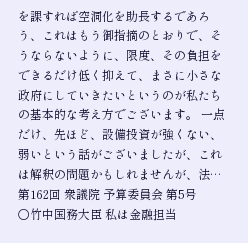を課すれば空洞化を助長するであろう、これはもう御指摘のとおりで、そうならないように、限度、その負担をできるだけ低く抑えて、まさに小さな政府にしていきたいというのが私たちの基本的な考え方でございます。 一点だけ、先ほど、設備投資が強くない、弱いという話がございましたが、これは解釈の問題かもしれませんが、法…
第162回 衆議院 予算委員会 第5号
○竹中国務大臣 私は金融担当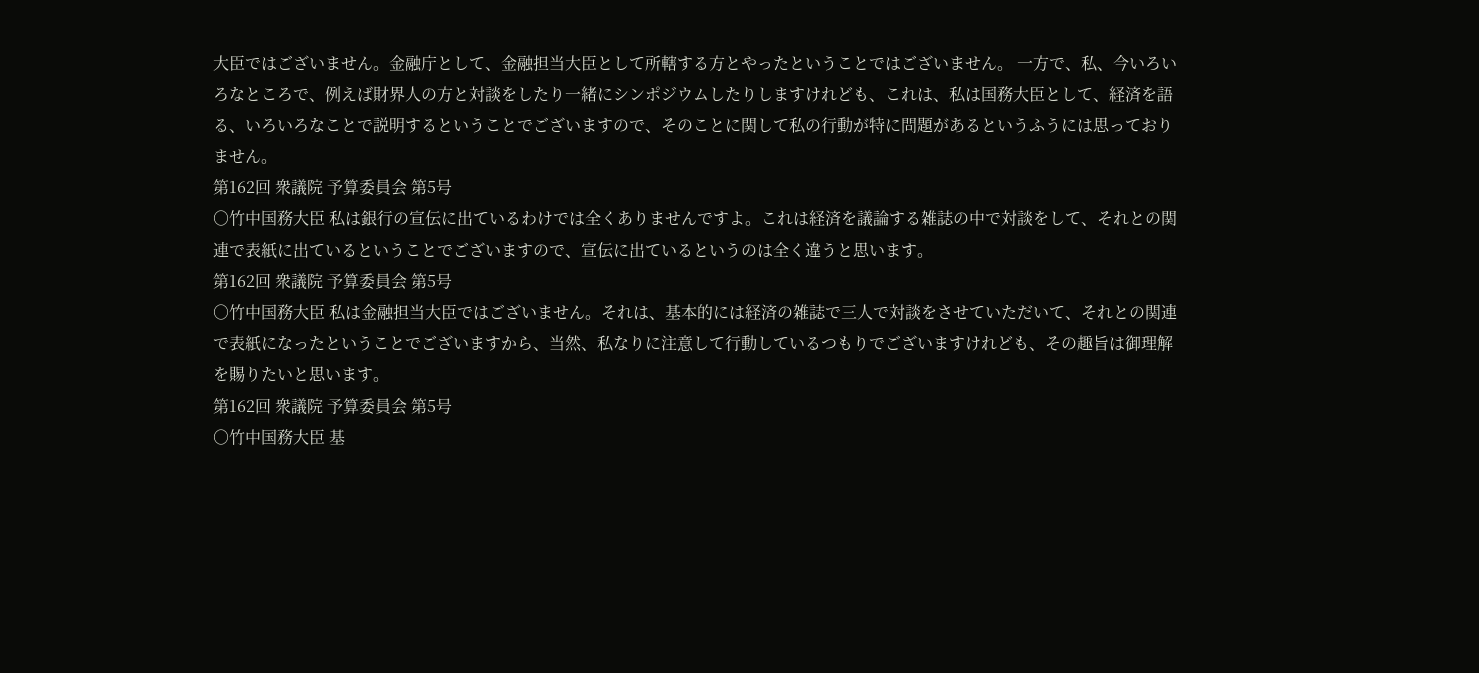大臣ではございません。金融庁として、金融担当大臣として所轄する方とやったということではございません。 一方で、私、今いろいろなところで、例えば財界人の方と対談をしたり一緒にシンポジウムしたりしますけれども、これは、私は国務大臣として、経済を語る、いろいろなことで説明するということでございますので、そのことに関して私の行動が特に問題があるというふうには思っておりません。
第162回 衆議院 予算委員会 第5号
○竹中国務大臣 私は銀行の宣伝に出ているわけでは全くありませんですよ。これは経済を議論する雑誌の中で対談をして、それとの関連で表紙に出ているということでございますので、宣伝に出ているというのは全く違うと思います。
第162回 衆議院 予算委員会 第5号
○竹中国務大臣 私は金融担当大臣ではございません。それは、基本的には経済の雑誌で三人で対談をさせていただいて、それとの関連で表紙になったということでございますから、当然、私なりに注意して行動しているつもりでございますけれども、その趣旨は御理解を賜りたいと思います。
第162回 衆議院 予算委員会 第5号
○竹中国務大臣 基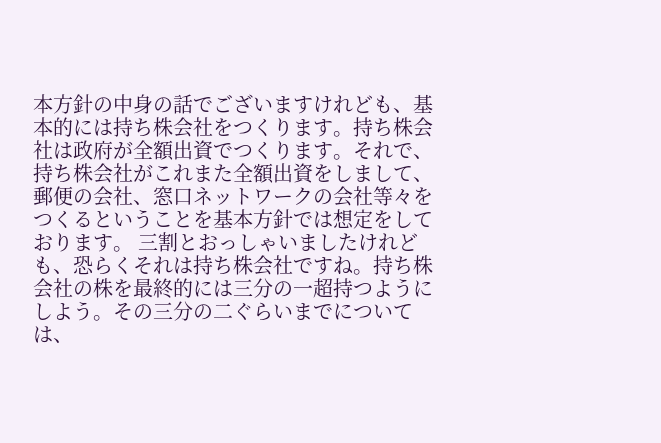本方針の中身の話でございますけれども、基本的には持ち株会社をつくります。持ち株会社は政府が全額出資でつくります。それで、持ち株会社がこれまた全額出資をしまして、郵便の会社、窓口ネットワークの会社等々をつくるということを基本方針では想定をしております。 三割とおっしゃいましたけれども、恐らくそれは持ち株会社ですね。持ち株会社の株を最終的には三分の一超持つようにしよう。その三分の二ぐらいまでについては、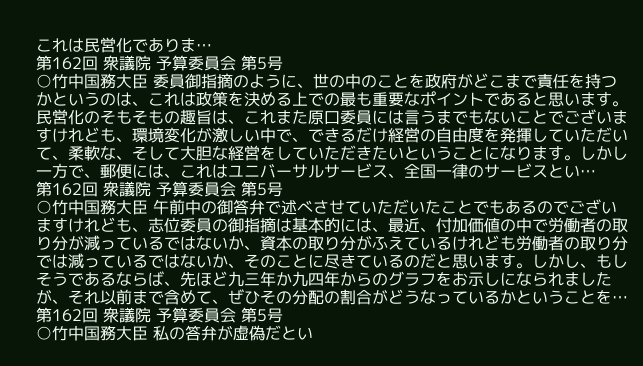これは民営化でありま…
第162回 衆議院 予算委員会 第5号
○竹中国務大臣 委員御指摘のように、世の中のことを政府がどこまで責任を持つかというのは、これは政策を決める上での最も重要なポイントであると思います。 民営化のそもそもの趣旨は、これまた原口委員には言うまでもないことでございますけれども、環境変化が激しい中で、できるだけ経営の自由度を発揮していただいて、柔軟な、そして大胆な経営をしていただきたいということになります。しかし一方で、郵便には、これはユニバーサルサービス、全国一律のサービスとい…
第162回 衆議院 予算委員会 第5号
○竹中国務大臣 午前中の御答弁で述べさせていただいたことでもあるのでございますけれども、志位委員の御指摘は基本的には、最近、付加価値の中で労働者の取り分が減っているではないか、資本の取り分がふえているけれども労働者の取り分では減っているではないか、そのことに尽きているのだと思います。しかし、もしそうであるならば、先ほど九三年か九四年からのグラフをお示しになられましたが、それ以前まで含めて、ぜひその分配の割合がどうなっているかということを…
第162回 衆議院 予算委員会 第5号
○竹中国務大臣 私の答弁が虚偽だとい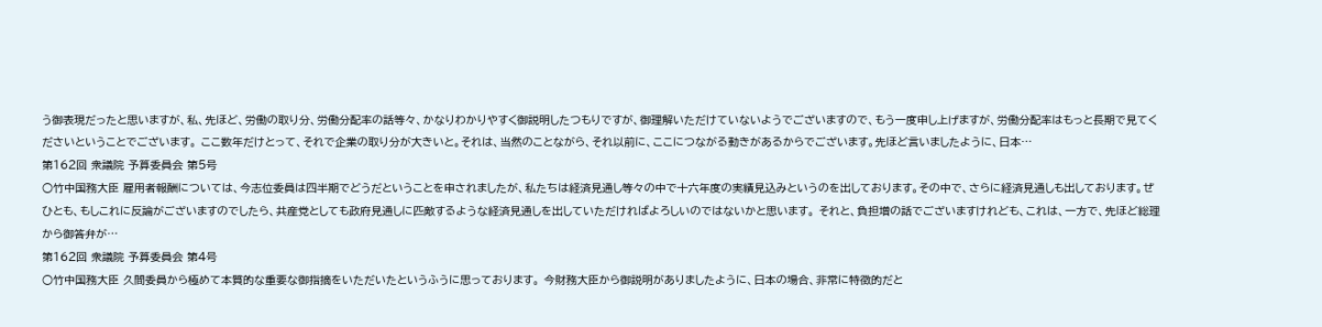う御表現だったと思いますが、私、先ほど、労働の取り分、労働分配率の話等々、かなりわかりやすく御説明したつもりですが、御理解いただけていないようでございますので、もう一度申し上げますが、労働分配率はもっと長期で見てくださいということでございます。 ここ数年だけとって、それで企業の取り分が大きいと。それは、当然のことながら、それ以前に、ここにつながる動きがあるからでございます。先ほど言いましたように、日本…
第162回 衆議院 予算委員会 第5号
○竹中国務大臣 雇用者報酬については、今志位委員は四半期でどうだということを申されましたが、私たちは経済見通し等々の中で十六年度の実績見込みというのを出しております。その中で、さらに経済見通しも出しております。ぜひとも、もしこれに反論がございますのでしたら、共産党としても政府見通しに匹敵するような経済見通しを出していただければよろしいのではないかと思います。 それと、負担増の話でございますけれども、これは、一方で、先ほど総理から御答弁が…
第162回 衆議院 予算委員会 第4号
○竹中国務大臣 久間委員から極めて本質的な重要な御指摘をいただいたというふうに思っております。 今財務大臣から御説明がありましたように、日本の場合、非常に特徴的だと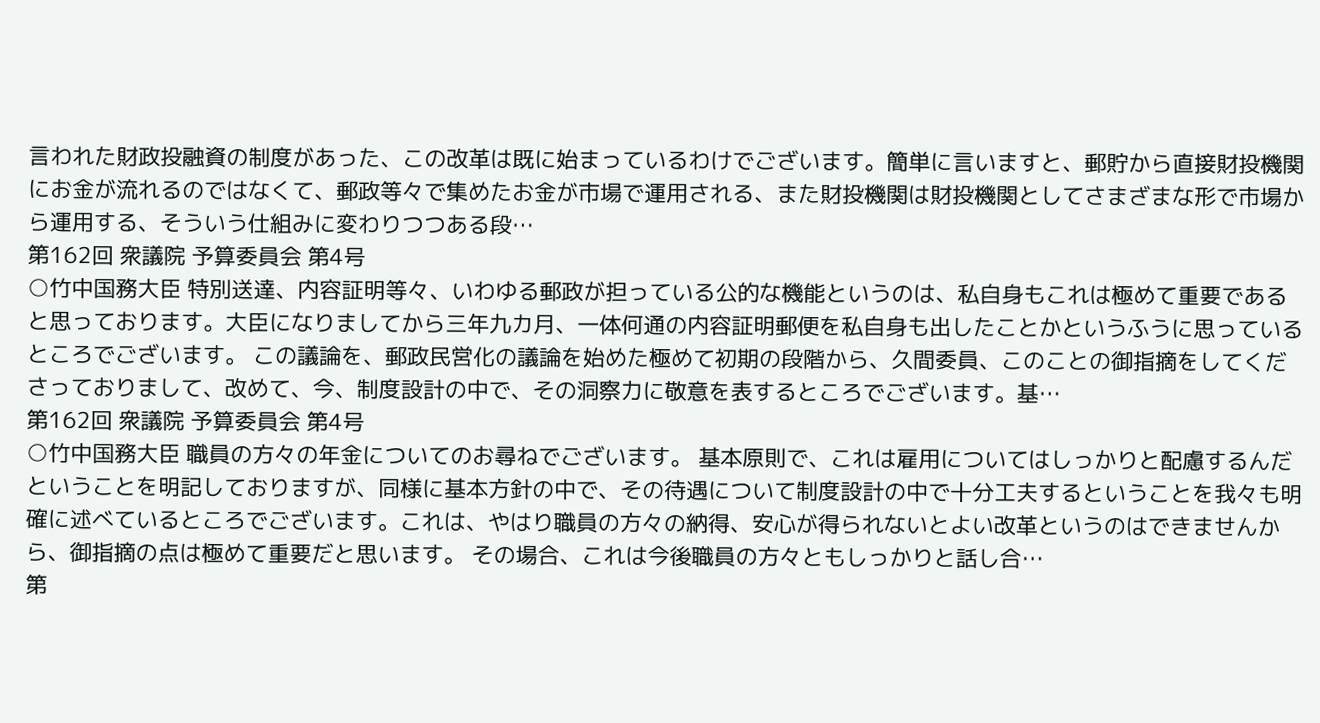言われた財政投融資の制度があった、この改革は既に始まっているわけでございます。簡単に言いますと、郵貯から直接財投機関にお金が流れるのではなくて、郵政等々で集めたお金が市場で運用される、また財投機関は財投機関としてさまざまな形で市場から運用する、そういう仕組みに変わりつつある段…
第162回 衆議院 予算委員会 第4号
○竹中国務大臣 特別送達、内容証明等々、いわゆる郵政が担っている公的な機能というのは、私自身もこれは極めて重要であると思っております。大臣になりましてから三年九カ月、一体何通の内容証明郵便を私自身も出したことかというふうに思っているところでございます。 この議論を、郵政民営化の議論を始めた極めて初期の段階から、久間委員、このことの御指摘をしてくださっておりまして、改めて、今、制度設計の中で、その洞察力に敬意を表するところでございます。基…
第162回 衆議院 予算委員会 第4号
○竹中国務大臣 職員の方々の年金についてのお尋ねでございます。 基本原則で、これは雇用についてはしっかりと配慮するんだということを明記しておりますが、同様に基本方針の中で、その待遇について制度設計の中で十分工夫するということを我々も明確に述べているところでございます。これは、やはり職員の方々の納得、安心が得られないとよい改革というのはできませんから、御指摘の点は極めて重要だと思います。 その場合、これは今後職員の方々ともしっかりと話し合…
第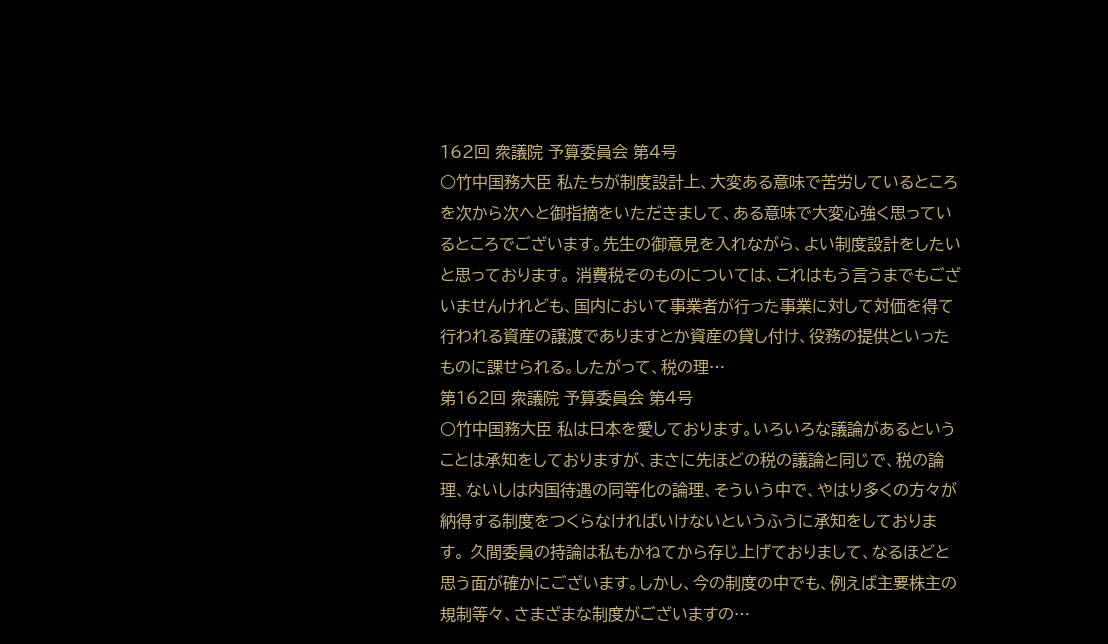162回 衆議院 予算委員会 第4号
○竹中国務大臣 私たちが制度設計上、大変ある意味で苦労しているところを次から次へと御指摘をいただきまして、ある意味で大変心強く思っているところでございます。先生の御意見を入れながら、よい制度設計をしたいと思っております。 消費税そのものについては、これはもう言うまでもございませんけれども、国内において事業者が行った事業に対して対価を得て行われる資産の譲渡でありますとか資産の貸し付け、役務の提供といったものに課せられる。したがって、税の理…
第162回 衆議院 予算委員会 第4号
○竹中国務大臣 私は日本を愛しております。いろいろな議論があるということは承知をしておりますが、まさに先ほどの税の議論と同じで、税の論理、ないしは内国待遇の同等化の論理、そういう中で、やはり多くの方々が納得する制度をつくらなければいけないというふうに承知をしております。 久間委員の持論は私もかねてから存じ上げておりまして、なるほどと思う面が確かにございます。しかし、今の制度の中でも、例えば主要株主の規制等々、さまざまな制度がございますの…